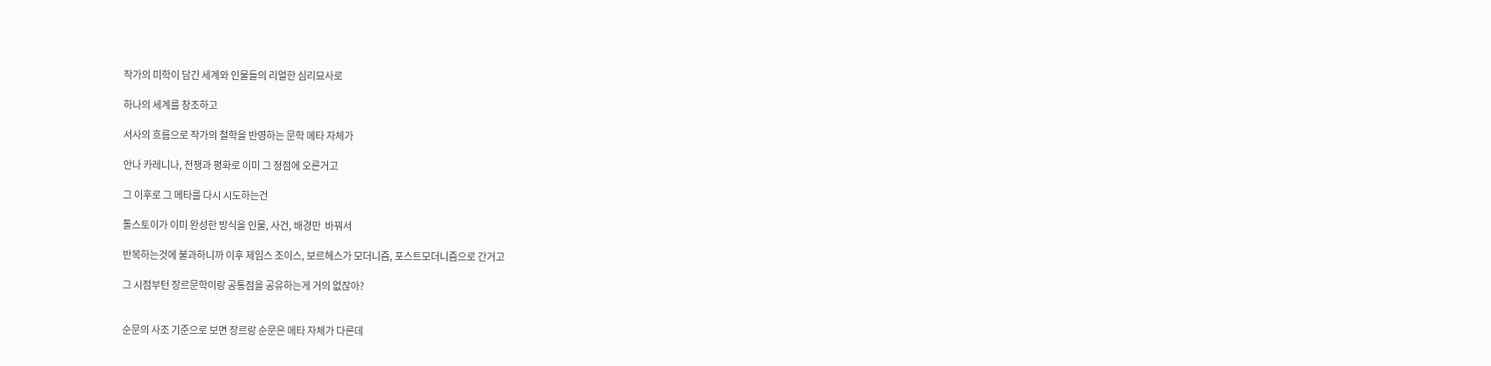작가의 미학이 담긴 세계와 인물들의 리얼한 심리묘사로

하나의 세계를 창조하고

서사의 흐름으로 작가의 철학을 반영하는 문학 메타 자체가

안나 카레니나, 전쟁과 평화로 이미 그 정점에 오른거고

그 이후로 그 메타를 다시 시도하는건

톨스토이가 이미 완성한 방식을 인물, 사건, 배경만  바꿔서

반복하는것에 불과하니까 이후 제임스 조이스, 보르헤스가 모더니즘, 포스트모더니즘으로 간거고

그 시점부턴 장르문학이랑 공통점을 공유하는게 거의 없잖아?


순문의 사조 기준으로 보면 장르랑 순문은 메타 자체가 다른데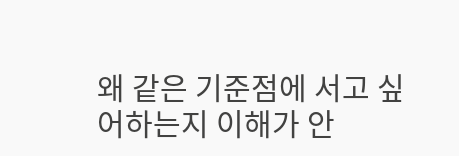왜 같은 기준점에 서고 싶어하는지 이해가 안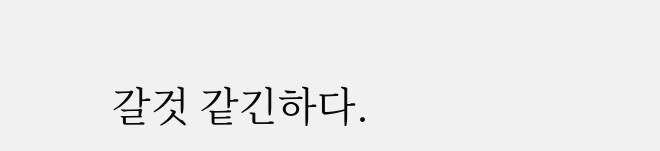갈것 같긴하다.